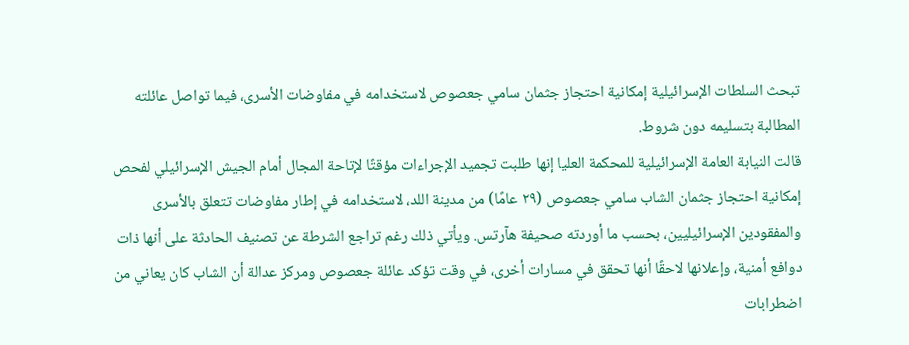تبحث السلطات الإسرائيلية إمكانية احتجاز جثمان سامي جعصوص لاستخدامه في مفاوضات الأسرى، فيما تواصل عائلته المطالبة بتسليمه دون شروط.
قالت النيابة العامة الإسرائيلية للمحكمة العليا إنها طلبت تجميد الإجراءات مؤقتًا لإتاحة المجال أمام الجيش الإسرائيلي لفحص إمكانية احتجاز جثمان الشاب سامي جعصوص (٢٩ عامًا) من مدينة اللد، لاستخدامه في إطار مفاوضات تتعلق بالأسرى والمفقودين الإسرائيليين، بحسب ما أوردته صحيفة هآرتس. ويأتي ذلك رغم تراجع الشرطة عن تصنيف الحادثة على أنها ذات دوافع أمنية، وإعلانها لاحقًا أنها تحقق في مسارات أخرى، في وقت تؤكد عائلة جعصوص ومركز عدالة أن الشاب كان يعاني من اضطرابات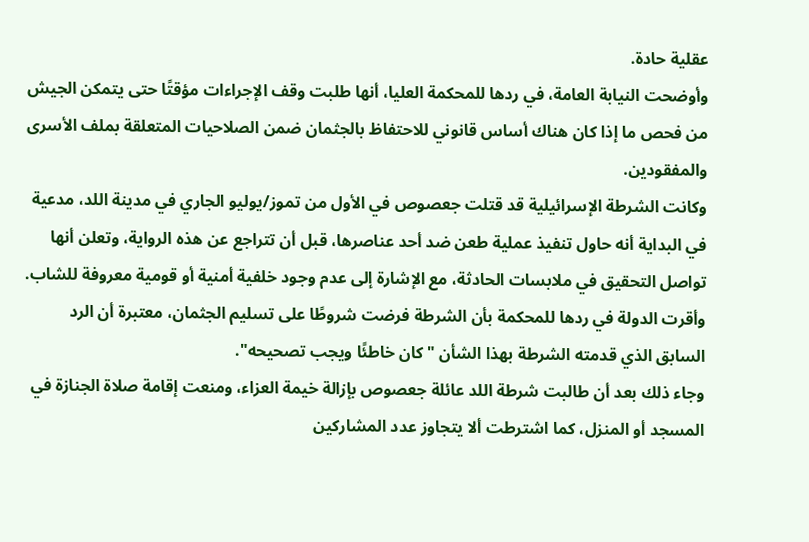عقلية حادة.
وأوضحت النيابة العامة، في ردها للمحكمة العليا، أنها طلبت وقف الإجراءات مؤقتًا حتى يتمكن الجيش من فحص ما إذا كان هناك أساس قانوني للاحتفاظ بالجثمان ضمن الصلاحيات المتعلقة بملف الأسرى والمفقودين.
وكانت الشرطة الإسرائيلية قد قتلت جعصوص في الأول من تموز/يوليو الجاري في مدينة اللد، مدعية في البداية أنه حاول تنفيذ عملية طعن ضد أحد عناصرها، قبل أن تتراجع عن هذه الرواية، وتعلن أنها تواصل التحقيق في ملابسات الحادثة، مع الإشارة إلى عدم وجود خلفية أمنية أو قومية معروفة للشاب.
وأقرت الدولة في ردها للمحكمة بأن الشرطة فرضت شروطًا على تسليم الجثمان، معتبرة أن الرد السابق الذي قدمته الشرطة بهذا الشأن "كان خاطئًا ويجب تصحيحه".
وجاء ذلك بعد أن طالبت شرطة اللد عائلة جعصوص بإزالة خيمة العزاء، ومنعت إقامة صلاة الجنازة في المسجد أو المنزل، كما اشترطت ألا يتجاوز عدد المشاركين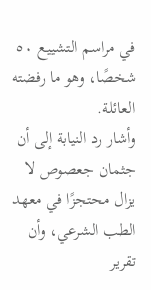في مراسم التشييع ٥٠ شخصًا، وهو ما رفضته العائلة.
وأشار رد النيابة إلى أن جثمان جعصوص لا يزال محتجزًا في معهد الطب الشرعي، وأن تقرير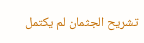تشريح الجثمان لم يكتمل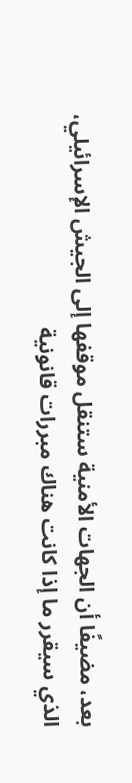بعد، مضيفًا أن الجهات الأمنية ستنقل موقفها إلى الجيش الإسرائيلي، الذي سيقرر ما إذا كانت هناك مبررات قانونية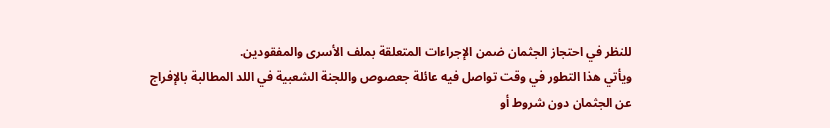للنظر في احتجاز الجثمان ضمن الإجراءات المتعلقة بملف الأسرى والمفقودين.
ويأتي هذا التطور في وقت تواصل فيه عائلة جعصوص واللجنة الشعبية في اللد المطالبة بالإفراج عن الجثمان دون شروط أو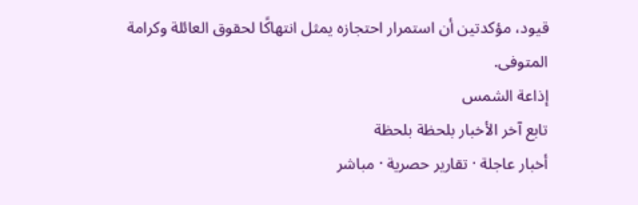قيود، مؤكدتين أن استمرار احتجازه يمثل انتهاكًا لحقوق العائلة وكرامة المتوفى.
إذاعة الشمس
تابع آخر الأخبار بلحظة بلحظة
أخبار عاجلة · تقارير حصرية · مباشر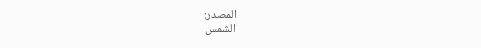المصدر:
الشمس